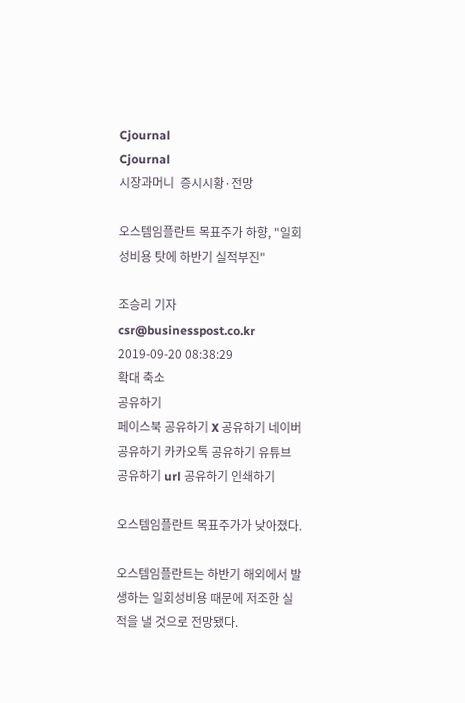Cjournal
Cjournal
시장과머니  증시시황·전망

오스템임플란트 목표주가 하향, "일회성비용 탓에 하반기 실적부진"

조승리 기자 csr@businesspost.co.kr 2019-09-20 08:38:29
확대 축소
공유하기
페이스북 공유하기 X 공유하기 네이버 공유하기 카카오톡 공유하기 유튜브 공유하기 url 공유하기 인쇄하기

오스템임플란트 목표주가가 낮아졌다.

오스템임플란트는 하반기 해외에서 발생하는 일회성비용 때문에 저조한 실적을 낼 것으로 전망됐다.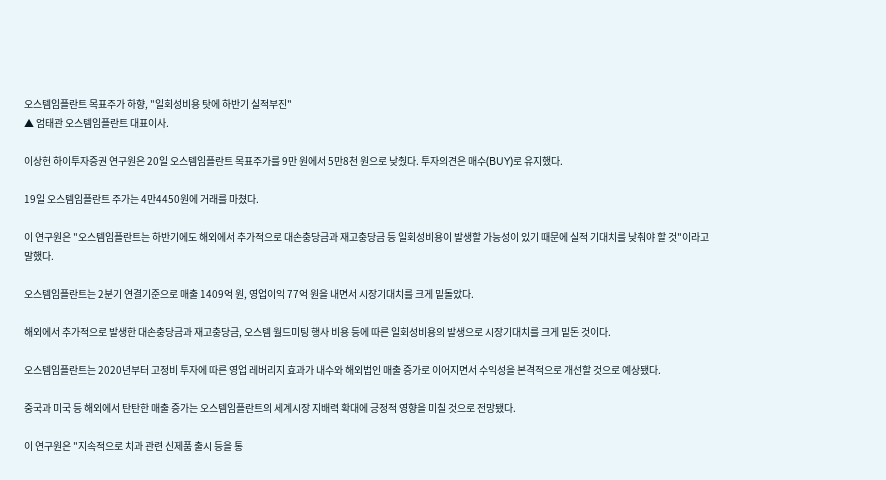오스템임플란트 목표주가 하향, "일회성비용 탓에 하반기 실적부진"
▲ 엄태관 오스템임플란트 대표이사.

이상헌 하이투자증권 연구원은 20일 오스템임플란트 목표주가를 9만 원에서 5만8천 원으로 낮췄다. 투자의견은 매수(BUY)로 유지했다.

19일 오스템임플란트 주가는 4만4450원에 거래를 마쳤다.

이 연구원은 "오스템임플란트는 하반기에도 해외에서 추가적으로 대손충당금과 재고충당금 등 일회성비용이 발생할 가능성이 있기 때문에 실적 기대치를 낮춰야 할 것"이라고 말했다.

오스템임플란트는 2분기 연결기준으로 매출 1409억 원, 영업이익 77억 원을 내면서 시장기대치를 크게 밑돌았다.

해외에서 추가적으로 발생한 대손충당금과 재고충당금, 오스템 월드미팅 행사 비용 등에 따른 일회성비용의 발생으로 시장기대치를 크게 밑돈 것이다.

오스템임플란트는 2020년부터 고정비 투자에 따른 영업 레버리지 효과가 내수와 해외법인 매출 증가로 이어지면서 수익성을 본격적으로 개선할 것으로 예상됐다.

중국과 미국 등 해외에서 탄탄한 매출 증가는 오스템임플란트의 세계시장 지배력 확대에 긍정적 영향을 미칠 것으로 전망됐다.

이 연구원은 "지속적으로 치과 관련 신제품 출시 등을 통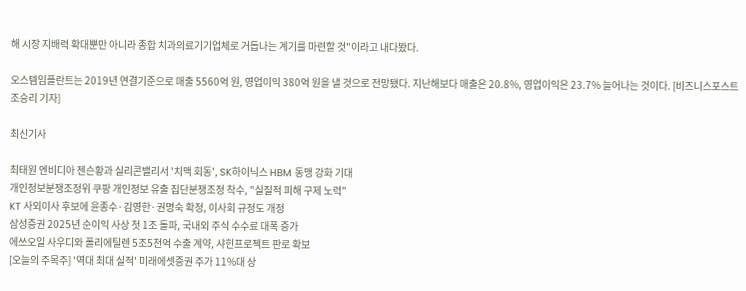해 시장 지배력 확대뿐만 아니라 종합 치과의료기기업체로 거듭나는 계기를 마련할 것"이라고 내다봤다.

오스템임플란트는 2019년 연결기준으로 매출 5560억 원, 영업이익 380억 원을 낼 것으로 전망됐다. 지난해보다 매출은 20.8%, 영업이익은 23.7% 늘어나는 것이다. [비즈니스포스트 조승리 기자]

최신기사

최태원 엔비디아 젠슨황과 실리콘밸리서 '치맥 회동', SK하이닉스 HBM 동맹 강화 기대
개인정보분쟁조정위 쿠팡 개인정보 유출 집단분쟁조정 착수, "실질적 피해 구제 노력"
KT 사외이사 후보에 윤종수·김영한·권명숙 확정, 이사회 규정도 개정
삼성증권 2025년 순이익 사상 첫 1조 돌파, 국내외 주식 수수료 대폭 증가
에쓰오일 사우디와 폴리에틸렌 5조5천억 수출 계약, 샤힌프로젝트 판로 확보
[오늘의 주목주] '역대 최대 실적' 미래에셋증권 주가 11%대 상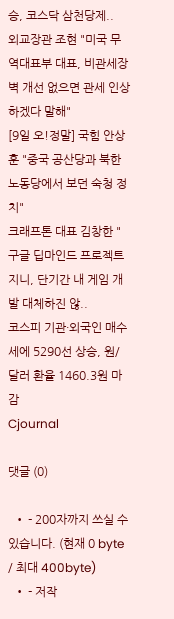승, 코스닥 삼천당제..
외교장관 조현 "미국 무역대표부 대표, 비관세장벽 개선 없으면 관세 인상하겠다 말해"
[9일 오!정말] 국힘 안상훈 "중국 공산당과 북한 노동당에서 보던 숙청 정치"
크래프톤 대표 김창한 "구글 딥마인드 프로젝트 지니, 단기간 내 게임 개발 대체하진 않..
코스피 기관·외국인 매수세에 5290선 상승, 원/달러 환율 1460.3원 마감
Cjournal

댓글 (0)

  • - 200자까지 쓰실 수 있습니다. (현재 0 byte / 최대 400byte)
  • - 저작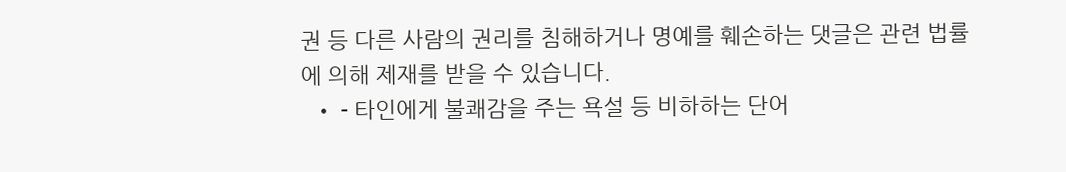권 등 다른 사람의 권리를 침해하거나 명예를 훼손하는 댓글은 관련 법률에 의해 제재를 받을 수 있습니다.
  • - 타인에게 불쾌감을 주는 욕설 등 비하하는 단어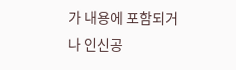가 내용에 포함되거나 인신공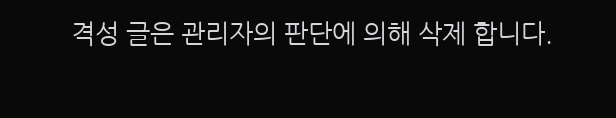격성 글은 관리자의 판단에 의해 삭제 합니다.